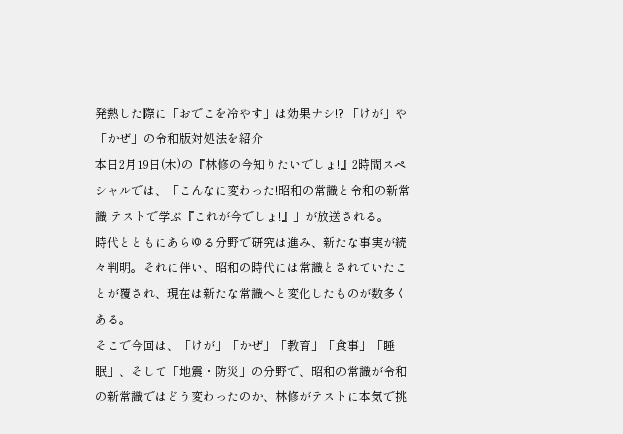発熱した際に「おでこを冷やす」は効果ナシ!? 「けが」や「かぜ」の令和版対処法を紹介
本日2月19日(木)の『林修の今知りたいでしょ!』2時間スペシャルでは、「こんなに変わった!昭和の常識と令和の新常識 テストで学ぶ『これが今でしょ!』」が放送される。
時代とともにあらゆる分野で研究は進み、新たな事実が続々判明。それに伴い、昭和の時代には常識とされていたことが覆され、現在は新たな常識へと変化したものが数多くある。
そこで今回は、「けが」「かぜ」「教育」「食事」「睡眠」、そして「地震・防災」の分野で、昭和の常識が令和の新常識ではどう変わったのか、林修がテストに本気で挑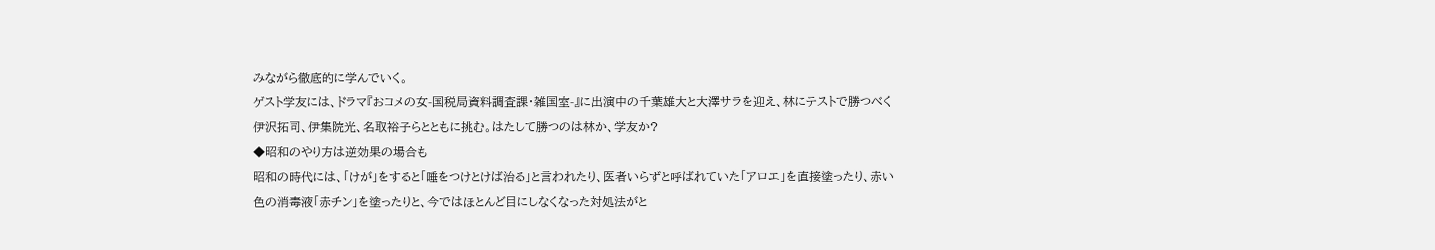みながら徹底的に学んでいく。
ゲスト学友には、ドラマ『おコメの女-国税局資料調査課・雑国室-』に出演中の千葉雄大と大澤サラを迎え、林にテストで勝つべく伊沢拓司、伊集院光、名取裕子らとともに挑む。はたして勝つのは林か、学友か?
◆昭和のやり方は逆効果の場合も
昭和の時代には、「けが」をすると「唾をつけとけば治る」と言われたり、医者いらずと呼ばれていた「アロエ」を直接塗ったり、赤い色の消毒液「赤チン」を塗ったりと、今ではほとんど目にしなくなった対処法がと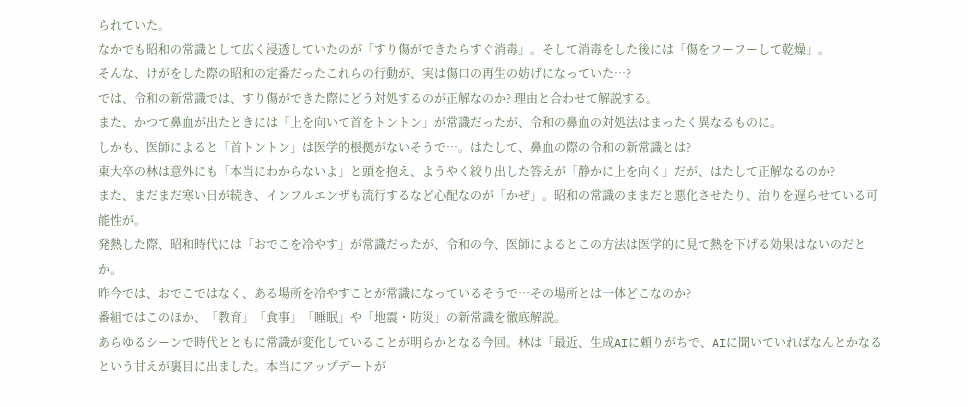られていた。
なかでも昭和の常識として広く浸透していたのが「すり傷ができたらすぐ消毒」。そして消毒をした後には「傷をフーフーして乾燥」。
そんな、けがをした際の昭和の定番だったこれらの行動が、実は傷口の再生の妨げになっていた…?
では、令和の新常識では、すり傷ができた際にどう対処するのが正解なのか? 理由と合わせて解説する。
また、かつて鼻血が出たときには「上を向いて首をトントン」が常識だったが、令和の鼻血の対処法はまったく異なるものに。
しかも、医師によると「首トントン」は医学的根拠がないそうで…。はたして、鼻血の際の令和の新常識とは?
東大卒の林は意外にも「本当にわからないよ」と頭を抱え、ようやく絞り出した答えが「静かに上を向く」だが、はたして正解なるのか?
また、まだまだ寒い日が続き、インフルエンザも流行するなど心配なのが「かぜ」。昭和の常識のままだと悪化させたり、治りを遅らせている可能性が。
発熱した際、昭和時代には「おでこを冷やす」が常識だったが、令和の今、医師によるとこの方法は医学的に見て熱を下げる効果はないのだとか。
昨今では、おでこではなく、ある場所を冷やすことが常識になっているそうで…その場所とは一体どこなのか?
番組ではこのほか、「教育」「食事」「睡眠」や「地震・防災」の新常識を徹底解説。
あらゆるシーンで時代とともに常識が変化していることが明らかとなる今回。林は「最近、生成AIに頼りがちで、AIに聞いていればなんとかなるという甘えが裏目に出ました。本当にアップデートが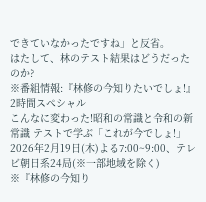できていなかったですね」と反省。
はたして、林のテスト結果はどうだったのか?
※番組情報:『林修の今知りたいでしょ!』2時間スペシャル
こんなに変わった!昭和の常識と令和の新常識 テストで学ぶ「これが今でしょ!」
2026年2月19日(木)よる7:00~9:00、テレビ朝日系24局(※一部地域を除く)
※『林修の今知り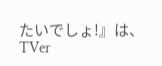たいでしょ!』は、TVer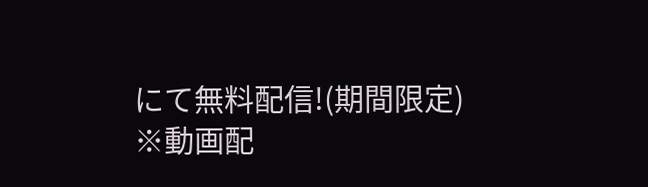にて無料配信!(期間限定)
※動画配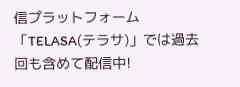信プラットフォーム「TELASA(テラサ)」では過去回も含めて配信中!